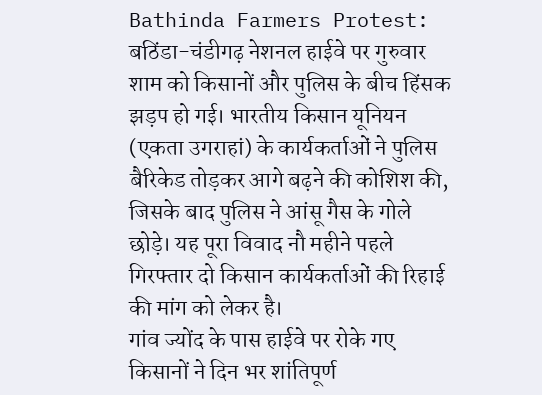Bathinda Farmers Protest: बठिंडा-चंडीगढ़ नेशनल हाईवे पर गुरुवार शाम को किसानों और पुलिस के बीच हिंसक झड़प हो गई। भारतीय किसान यूनियन (एकता उगराहां) के कार्यकर्ताओं ने पुलिस बैरिकेड तोड़कर आगे बढ़ने की कोशिश की, जिसके बाद पुलिस ने आंसू गैस के गोले छोड़े। यह पूरा विवाद नौ महीने पहले गिरफ्तार दो किसान कार्यकर्ताओं की रिहाई की मांग को लेकर है।
गांव ज्योंद के पास हाईवे पर रोके गए किसानों ने दिन भर शांतिपूर्ण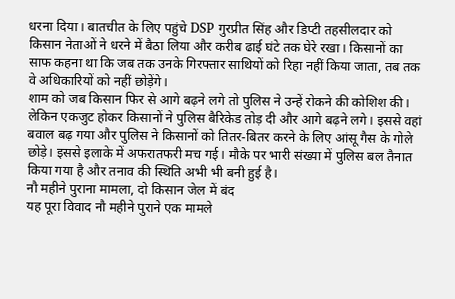धरना दिया। बातचीत के लिए पहुंचे DSP गुरप्रीत सिंह और डिप्टी तहसीलदार को किसान नेताओं ने धरने में बैठा लिया और करीब ढाई घंटे तक घेरे रखा। किसानों का साफ कहना था कि जब तक उनके गिरफ्तार साथियों को रिहा नहीं किया जाता, तब तक वे अधिकारियों को नहीं छोड़ेंगे।
शाम को जब किसान फिर से आगे बढ़ने लगे तो पुलिस ने उन्हें रोकने की कोशिश की। लेकिन एकजुट होकर किसानों ने पुलिस बैरिकेड तोड़ दी और आगे बढ़ने लगे। इससे वहां बवाल बढ़ गया और पुलिस ने किसानों को तितर-बितर करने के लिए आंसू गैस के गोले छोड़े। इससे इलाके में अफरातफरी मच गई। मौके पर भारी संख्या में पुलिस बल तैनात किया गया है और तनाव की स्थिति अभी भी बनी हुई है।
नौ महीने पुराना मामला, दो किसान जेल में बंद
यह पूरा विवाद नौ महीने पुराने एक मामले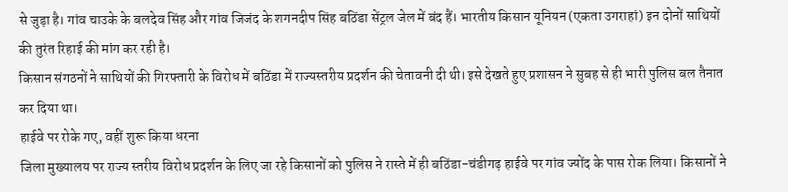से जुड़ा है। गांव चाउके के बलदेव सिंह और गांव जिजंद के शगनदीप सिंह बठिंडा सेंट्रल जेल में बंद हैं। भारतीय किसान यूनियन (एकता उगराहां) इन दोनों साथियों की तुरंत रिहाई की मांग कर रही है।
किसान संगठनों ने साथियों की गिरफ्तारी के विरोध में बठिंडा में राज्यस्तरीय प्रदर्शन की चेतावनी दी थी। इसे देखते हुए प्रशासन ने सुबह से ही भारी पुलिस बल तैनात कर दिया था।
हाईवे पर रोके गए, वहीं शुरू किया धरना
जिला मुख्यालय पर राज्य स्तरीय विरोध प्रदर्शन के लिए जा रहे किसानों को पुलिस ने रास्ते में ही बठिंडा-चंडीगढ़ हाईवे पर गांव ज्योंद के पास रोक लिया। किसानों ने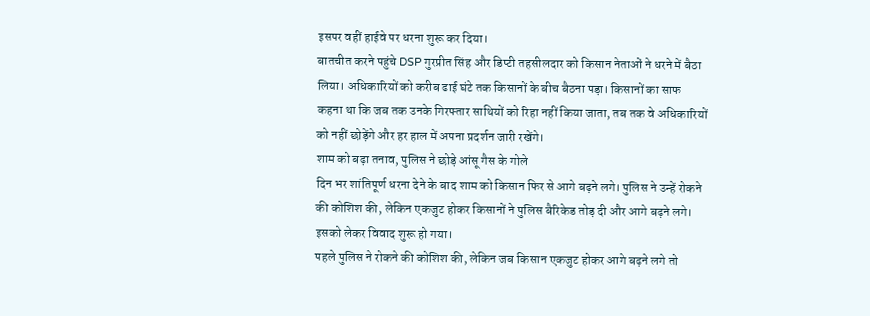इसपर वहीं हाईवे पर धरना शुरू कर दिया।
बातचीत करने पहुंचे DSP गुरप्रीत सिंह और डिप्टी तहसीलदार को किसान नेताओं ने धरने में बैठा लिया। अधिकारियों को करीब ढाई घंटे तक किसानों के बीच बैठना पड़ा। किसानों का साफ कहना था कि जब तक उनके गिरफ्तार साथियों को रिहा नहीं किया जाता, तब तक वे अधिकारियों को नहीं छोड़ेंगे और हर हाल में अपना प्रदर्शन जारी रखेंगे।
शाम को बढ़ा तनाव, पुलिस ने छोड़े आंसू गैस के गोले
दिन भर शांतिपूर्ण धरना देने के बाद शाम को किसान फिर से आगे बढ़ने लगे। पुलिस ने उन्हें रोकने की कोशिश की, लेकिन एकजुट होकर किसानों ने पुलिस बैरिकेड तोड़ दी और आगे बढ़ने लगे। इसको लेकर विवाद शुरू हो गया।
पहले पुलिस ने रोकने की कोशिश की, लेकिन जब किसान एकजुट होकर आगे बढ़ने लगे तो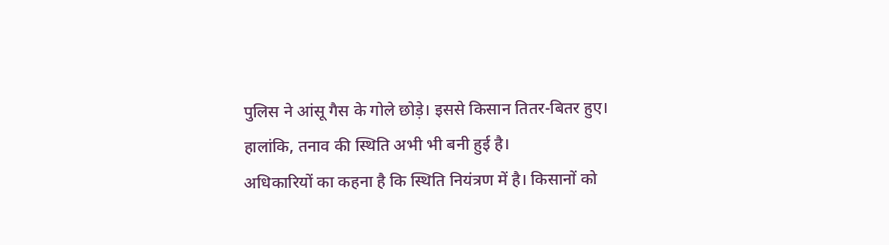पुलिस ने आंसू गैस के गोले छोड़े। इससे किसान तितर-बितर हुए। हालांकि, तनाव की स्थिति अभी भी बनी हुई है।
अधिकारियों का कहना है कि स्थिति नियंत्रण में है। किसानों को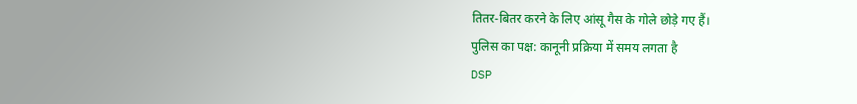तितर-बितर करने के लिए आंसू गैस के गोले छोड़े गए हैं।
पुलिस का पक्ष: कानूनी प्रक्रिया में समय लगता है
DSP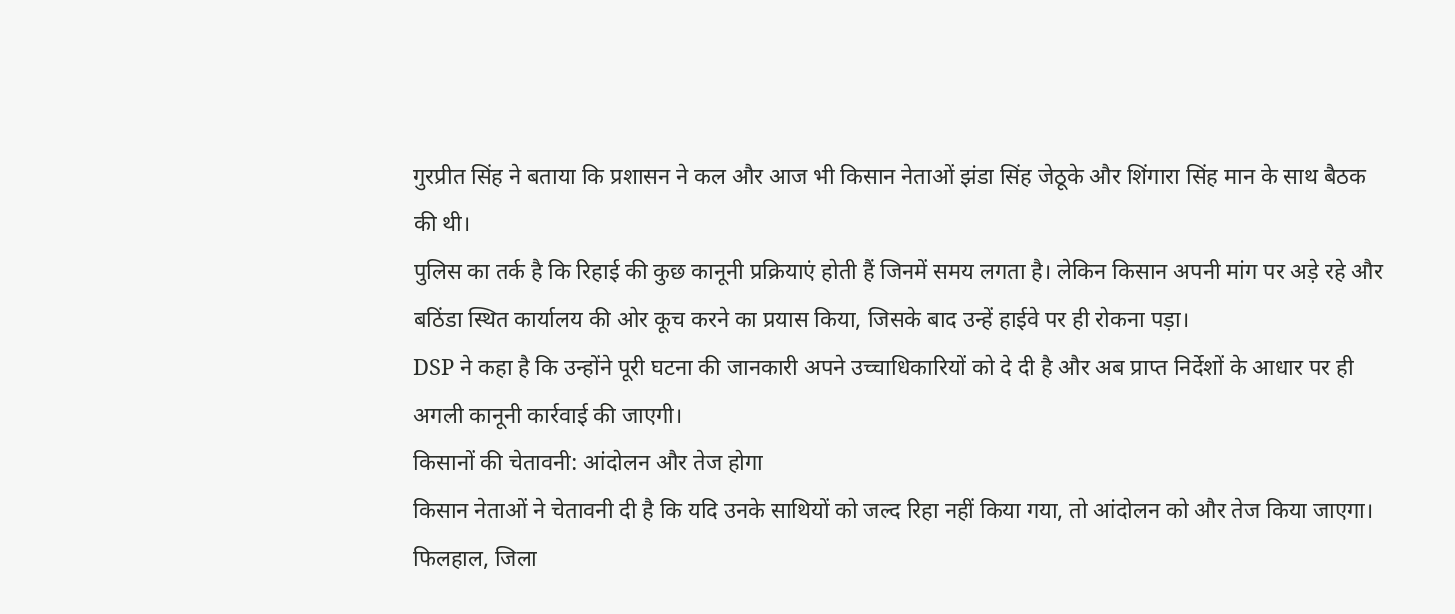गुरप्रीत सिंह ने बताया कि प्रशासन ने कल और आज भी किसान नेताओं झंडा सिंह जेठूके और शिंगारा सिंह मान के साथ बैठक की थी।
पुलिस का तर्क है कि रिहाई की कुछ कानूनी प्रक्रियाएं होती हैं जिनमें समय लगता है। लेकिन किसान अपनी मांग पर अड़े रहे और बठिंडा स्थित कार्यालय की ओर कूच करने का प्रयास किया, जिसके बाद उन्हें हाईवे पर ही रोकना पड़ा।
DSP ने कहा है कि उन्होंने पूरी घटना की जानकारी अपने उच्चाधिकारियों को दे दी है और अब प्राप्त निर्देशों के आधार पर ही अगली कानूनी कार्रवाई की जाएगी।
किसानों की चेतावनी: आंदोलन और तेज होगा
किसान नेताओं ने चेतावनी दी है कि यदि उनके साथियों को जल्द रिहा नहीं किया गया, तो आंदोलन को और तेज किया जाएगा।
फिलहाल, जिला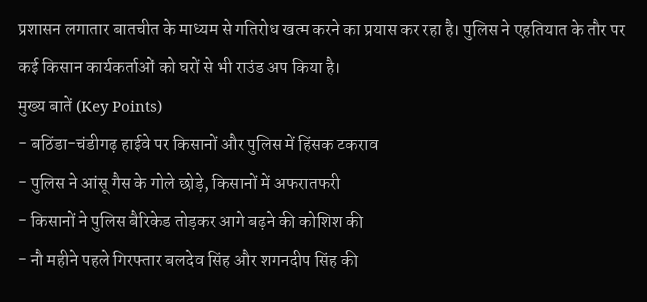प्रशासन लगातार बातचीत के माध्यम से गतिरोध खत्म करने का प्रयास कर रहा है। पुलिस ने एहतियात के तौर पर कई किसान कार्यकर्ताओं को घरों से भी राउंड अप किया है।
मुख्य बातें (Key Points)
- बठिंडा-चंडीगढ़ हाईवे पर किसानों और पुलिस में हिंसक टकराव
- पुलिस ने आंसू गैस के गोले छोड़े, किसानों में अफरातफरी
- किसानों ने पुलिस बैरिकेड तोड़कर आगे बढ़ने की कोशिश की
- नौ महीने पहले गिरफ्तार बलदेव सिंह और शगनदीप सिंह की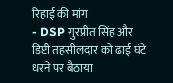रिहाई की मांग
- DSP गुरप्रीत सिंह और डिप्टी तहसीलदार को ढाई घंटे धरने पर बैठाया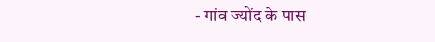- गांव ज्योंद के पास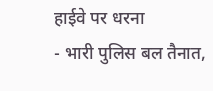हाईवे पर धरना
- भारी पुलिस बल तैनात,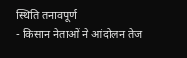स्थिति तनावपूर्ण
- किसान नेताओं ने आंदोलन तेज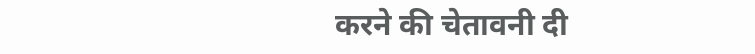करने की चेतावनी दी